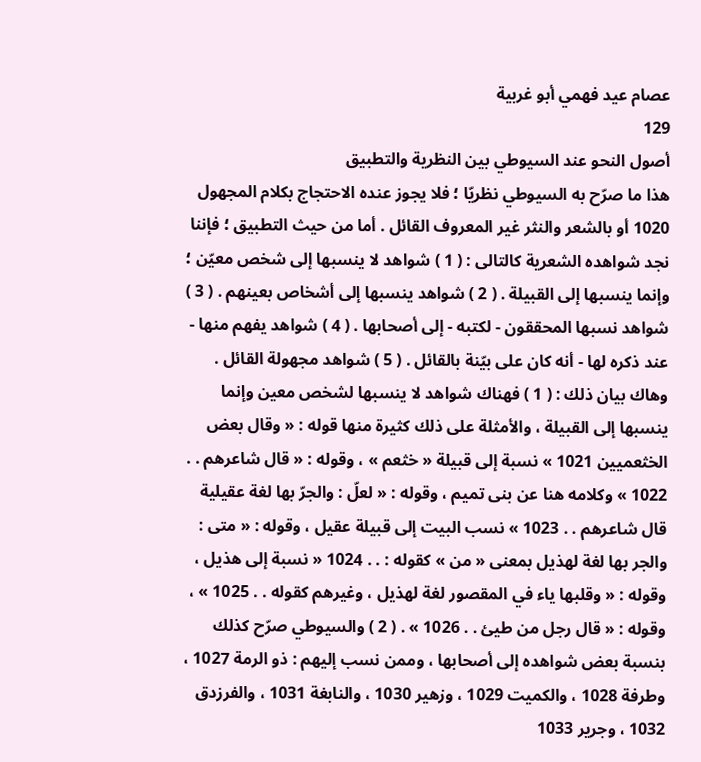عصام عيد فهمي أبو غربية
129
أصول النحو عند السيوطي بين النظرية والتطبيق
هذا ما صرّح به السيوطي نظريّا ؛ فلا يجوز عنده الاحتجاج بكلام المجهول 1020 أو بالشعر والنثر غير المعروف القائل . أما من حيث التطبيق ؛ فإننا نجد شواهده الشعرية كالتالى : ( 1 ) شواهد لا ينسبها إلى شخص معيّن ؛ وإنما ينسبها إلى القبيلة . ( 2 ) شواهد ينسبها إلى أشخاص بعينهم . ( 3 ) شواهد نسبها المحققون - لكتبه - إلى أصحابها . ( 4 ) شواهد يفهم منها - عند ذكره لها - أنه كان على بيّنة بالقائل . ( 5 ) شواهد مجهولة القائل . وهاك بيان ذلك : ( 1 ) فهناك شواهد لا ينسبها لشخص معين وإنما ينسبها إلى القبيلة ، والأمثلة على ذلك كثيرة منها قوله : « وقال بعض الخثعميين 1021 » نسبة إلى قبيلة « خثعم » ، وقوله : « قال شاعرهم . . 1022 » وكلامه هنا عن بنى تميم ، وقوله : « لعلّ : والجرّ بها لغة عقيلية قال شاعرهم . . 1023 » نسب البيت إلى قبيلة عقيل ، وقوله : « متى : والجر بها لغة لهذيل بمعنى « من » كقوله : . . 1024 « نسبة إلى هذيل ، وقوله : « وقلبها ياء في المقصور لغة لهذيل ، وغيرهم كقوله . . 1025 » ، وقوله : « قال رجل من طيئ . . 1026 » . ( 2 ) والسيوطي صرّح كذلك بنسبة بعض شواهده إلى أصحابها ، وممن نسب إليهم : ذو الرمة 1027 ، وطرفة 1028 ، والكميت 1029 ، وزهير 1030 ، والنابغة 1031 ، والفرزدق 1032 ، وجرير 1033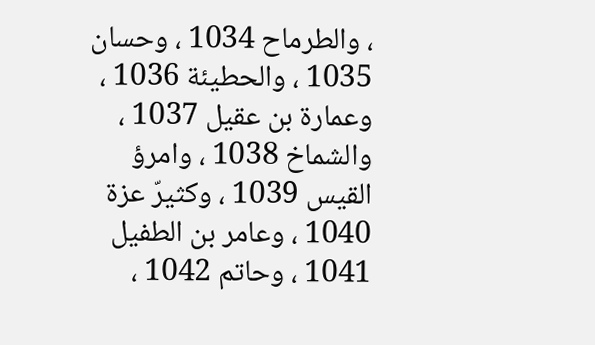، والطرماح 1034 ، وحسان 1035 ، والحطيئة 1036 ، وعمارة بن عقيل 1037 ، والشماخ 1038 ، وامرؤ القيس 1039 ، وكثيرّ عزة 1040 ، وعامر بن الطفيل 1041 ، وحاتم 1042 ،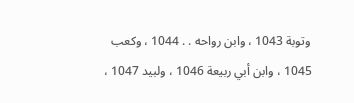وتوبة 1043 ، وابن رواحه . . 1044 ، وكعب 1045 ، وابن أبي ربيعة 1046 ، ولبيد 1047 ،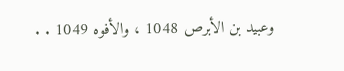وعبيد بن الأبرص 1048 ، والأفوه 1049 . .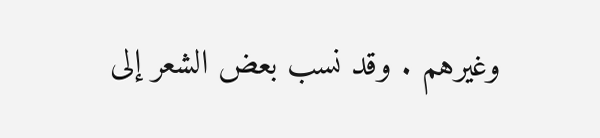وغيرهم . وقد نسب بعض الشعر إلى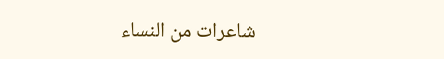شاعرات من النساء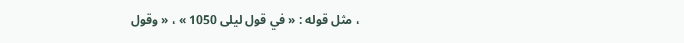، مثل قوله : « في قول ليلى 1050 » ، « وقول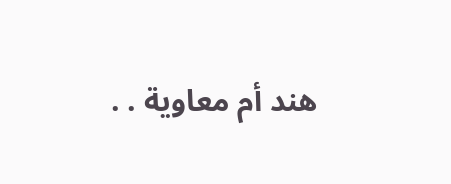هند أم معاوية . .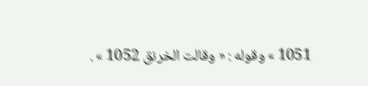1051 » وقوله : « وقالت الخرنق 1052 » .